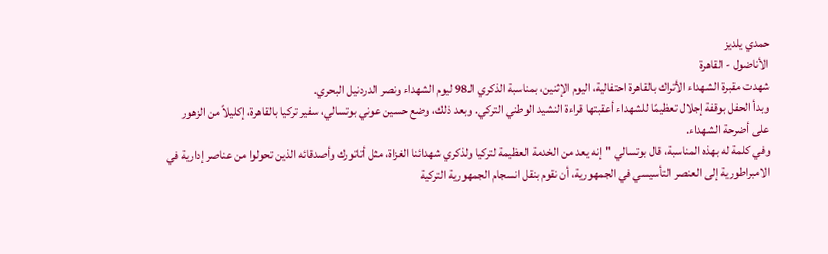حمدي يلديز
الأناضول - القاهرة
شهدت مقبرة الشهداء الأتراك بالقاهرة احتفالية، اليوم الإثنين، بمناسبة الذكري الـ98 ليوم الشهداء ونصر الدردنيل البحري.
وبدأ الحفل بوقفة إجلال تعظيمًا للشهداء أعقبتها قراءة النشيد الوطني التركي. وبعد ذلك، وضع حسين عوني بوتسالي، سفير تركيا بالقاهرة، إكليلاً من الزهور على أضرحة الشهداء.
وفي كلمة له بهذه المناسبة، قال بوتسالي "إنه يعد من الخدمة العظيمة لتركيا ولذكري شهدائنا الغزاة، مثل أتاتورك وأصدقائه الذين تحولوا من عناصر إدارية في الامبراطورية إلى العنصر التأسيسي في الجمهورية، أن نقوم بنقل انسجام الجمهورية التركية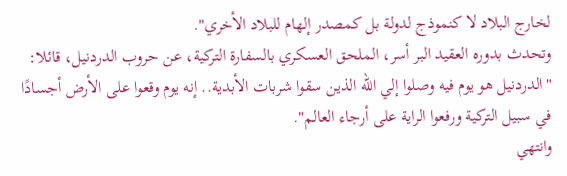لخارج البلاد لا كنموذج لدولة بل كمصدر إلهام للبلاد الأخري".
وتحدث بدوره العقيد البر أسر، الملحق العسكري بالسفارة التركية، عن حروب الدردنيل، قائلا: "الدردنيل هو يوم فيه وصلوا إلي الله الذين سقوا شربات الأبدية.. إنه يوم وقعوا على الأرض أجسادًا في سبيل التركية ورفعوا الراية على أرجاء العالم".
وانتهي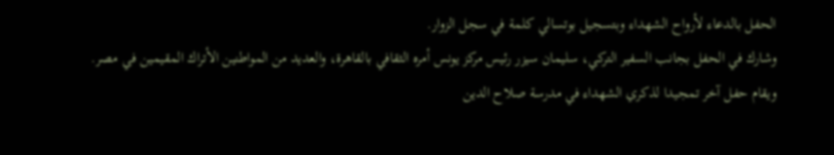الحفل بالدعاء لأرواح الشهداء وبتسجيل بوتسالي كلمة في سجل الزوار.
وشارك في الحفل بجانب السفير التركي، سليمان سيزر رئيس مركز يونس أمره الثقافي بالقاهرة، والعديد من المواطنين الأتراك المقيمين في مصر.
ويقام حفل آخر تمجيدا لذكري الشهداء في مدرسة صلاح الدين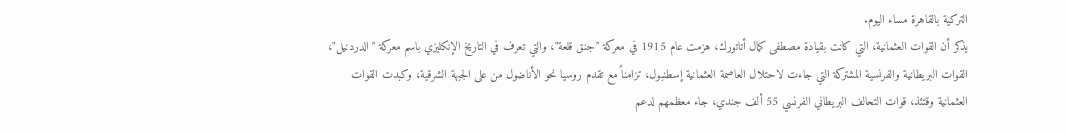التركية بالقاهرة مساء اليوم.
يذكر أن القوات العثمانية، التي كانت بقيادة مصطفى كمال أتاتورك، هزمت عام 1915 في معركة "جنق قلعة"، والتي تعرف في التاريخ الإنكليزي باسم معركة "الدردنيل"، القوات البريطانية والفرنسية المشتركة التي جاءت لاحتلال العاصمة العثمانية إسطنبول، تزامناً مع تقدم روسيا نحو الأناضول من على الجبهة الشرقية، وكبدت القوات العثمانية وقتئذ، قوات التحالف البريطاني الفرنسي 55 ألف جندي، جاء معظمهم لدعم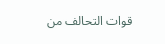قوات التحالف من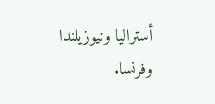أستراليا ونيوزيلندا وفرنسا.